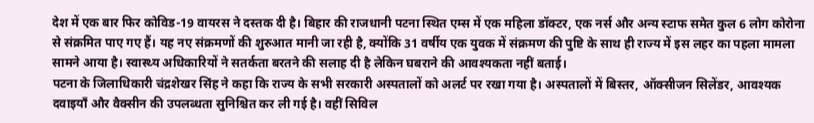देश में एक बार फिर कोविड-19 वायरस ने दस्तक दी है। बिहार की राजधानी पटना स्थित एम्स में एक महिला डॉक्टर, एक नर्स और अन्य स्टाफ समेत कुल 6 लोग कोरोना से संक्रमित पाए गए हैं। यह नए संक्रमणों की शुरुआत मानी जा रही है, क्योंकि 31 वर्षीय एक युवक में संक्रमण की पुष्टि के साथ ही राज्य में इस लहर का पहला मामला सामने आया है। स्वास्थ्य अधिकारियों ने सतर्कता बरतने की सलाह दी है लेकिन घबराने की आवश्यकता नहीं बताई।
पटना के जिलाधिकारी चंद्रशेखर सिंह ने कहा कि राज्य के सभी सरकारी अस्पतालों को अलर्ट पर रखा गया है। अस्पतालों में बिस्तर, ऑक्सीजन सिलेंडर, आवश्यक दवाइयाँ और वैक्सीन की उपलब्धता सुनिश्चित कर ली गई है। वहीं सिविल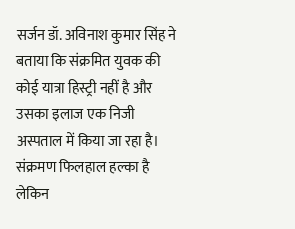सर्जन डॉ. अविनाश कुमार सिंह ने बताया कि संक्रमित युवक की कोई यात्रा हिस्ट्री नहीं है और उसका इलाज एक निजी अस्पताल में किया जा रहा है। संक्रमण फिलहाल हल्का है लेकिन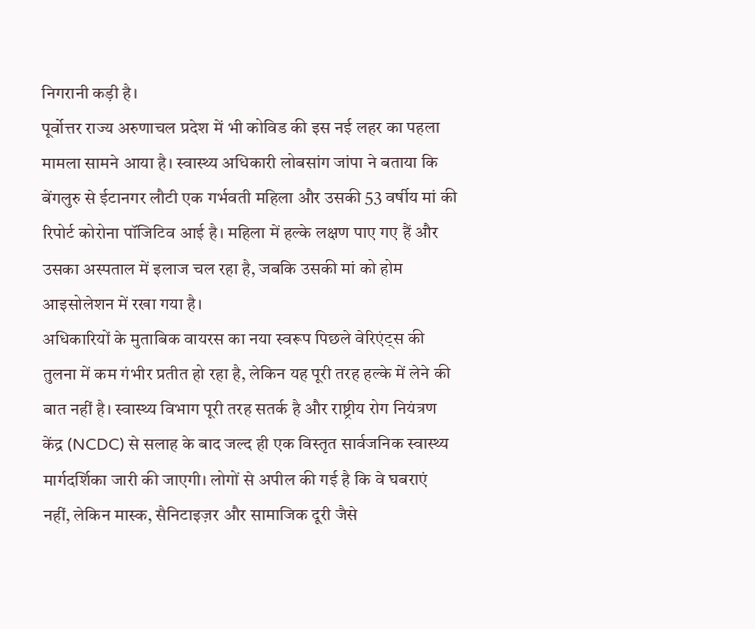निगरानी कड़ी है।
पूर्वोत्तर राज्य अरुणाचल प्रदेश में भी कोविड की इस नई लहर का पहला मामला सामने आया है। स्वास्थ्य अधिकारी लोबसांग जांपा ने बताया कि बेंगलुरु से ईटानगर लौटी एक गर्भवती महिला और उसकी 53 वर्षीय मां की रिपोर्ट कोरोना पॉजिटिव आई है। महिला में हल्के लक्षण पाए गए हैं और उसका अस्पताल में इलाज चल रहा है, जबकि उसकी मां को होम आइसोलेशन में रखा गया है।
अधिकारियों के मुताबिक वायरस का नया स्वरूप पिछले वेरिएंट्स की तुलना में कम गंभीर प्रतीत हो रहा है, लेकिन यह पूरी तरह हल्के में लेने की बात नहीं है। स्वास्थ्य विभाग पूरी तरह सतर्क है और राष्ट्रीय रोग नियंत्रण केंद्र (NCDC) से सलाह के बाद जल्द ही एक विस्तृत सार्वजनिक स्वास्थ्य मार्गदर्शिका जारी की जाएगी। लोगों से अपील की गई है कि वे घबराएं नहीं, लेकिन मास्क, सैनिटाइज़र और सामाजिक दूरी जैसे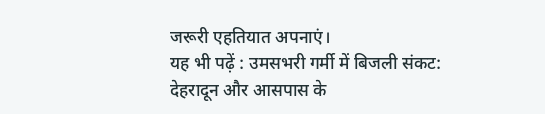जरूरी एहतियात अपनाएं।
यह भी पढ़ें : उमसभरी गर्मी में बिजली संकट: देहरादून और आसपास के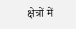क्षेत्रों में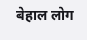बेहाल लोग